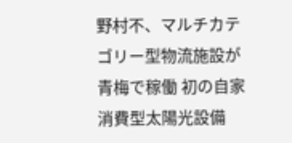野村不、マルチカテゴリー型物流施設が青梅で稼働 初の自家消費型太陽光設備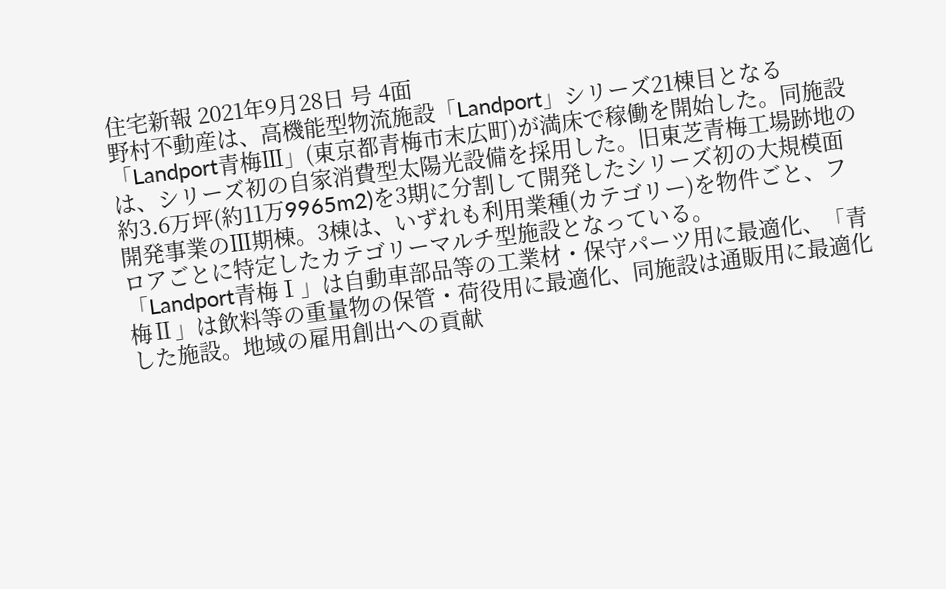住宅新報 2021年9月28日 号 4面
野村不動産は、高機能型物流施設「Landport」シリーズ21棟目となる「Landport青梅Ⅲ」(東京都青梅市末広町)が満床で稼働を開始した。同施設は、シリーズ初の自家消費型太陽光設備を採用した。旧東芝青梅工場跡地の約3.6万坪(約11万9965m2)を3期に分割して開発したシリーズ初の大規模面開発事業のⅢ期棟。3棟は、いずれも利用業種(カテゴリー)を物件ごと、フロアごとに特定したカテゴリーマルチ型施設となっている。
「Landport青梅Ⅰ」は自動車部品等の工業材・保守パーツ用に最適化、「青梅Ⅱ」は飲料等の重量物の保管・荷役用に最適化、同施設は通販用に最適化した施設。地域の雇用創出への貢献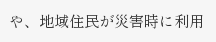や、地域住民が災害時に利用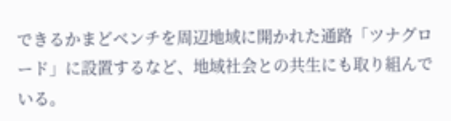できるかまどベンチを周辺地域に開かれた通路「ツナグロード」に設置するなど、地域社会との共生にも取り組んでいる。